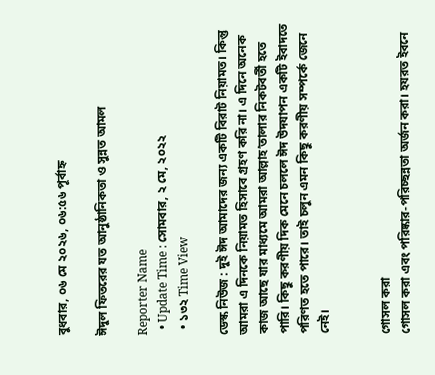বুধবার, ০৬ মে ২০২৬, ০৬:৫৬ পূর্বাহ্ন

ঈদুল ফিতরের যত আনুষ্ঠানিকতা ও সুন্নত আমল

Reporter Name
  • Update Time : সোমবার, ২ মে, ২০২২
  • ১৩২ Time View

ডেস্ক নিউজ : দুই ঈদ আমাদের জন্য একটি বিরাট নিয়ামত। কিন্তু আমরা এ দিনকে নিয়ামত হিসাবে গ্রহণ করি না। এ দিনে অনেক কাজ আছে যার মাধ্যমে আমরা আল্লাহ’তালার নিকটবর্তী হতে পারি। কিছু করণীয় দিক মেনে চললে ঈদ উদযাপন একটি ইবাদতে পরিণত হতে পারে। তাই চলুন এমন কিছু করণীয় সম্পর্কে জেনে নেই।


গোসল করা
গোসল করা এবং পরিষ্কার-পরিচ্ছন্নতা অর্জন করা। হযরত ইবনে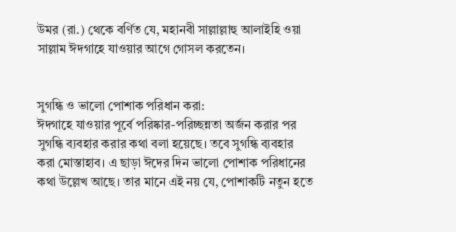উমর (রা.) থেকে বর্ণিত যে, মহানবী সাল্লাল্লাহু আলাইহি ওয়া সাল্লাম ঈদগাহে যাওয়ার আগে গোসল করতেন।


সুগন্ধি ও ভালো পোশাক পরিধান করা:
ঈদগাহে যাওয়ার পূর্বে পরিষ্কার-পরিচ্ছন্নতা অর্জন করার পর সুগন্ধি ব্যবহার করার কথা বলা হয়েছে। তবে সুগন্ধি ব্যবহার করা মোস্তাহাব। এ ছাড়া ঈদের দিন ভালো পোশাক পরিধানের কথা উল্লেখ আছে। তার মানে এই নয় যে, পোশাকটি নতুন হতে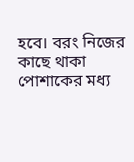হবে। বরং নিজের কাছে থাকা পোশাকের মধ্য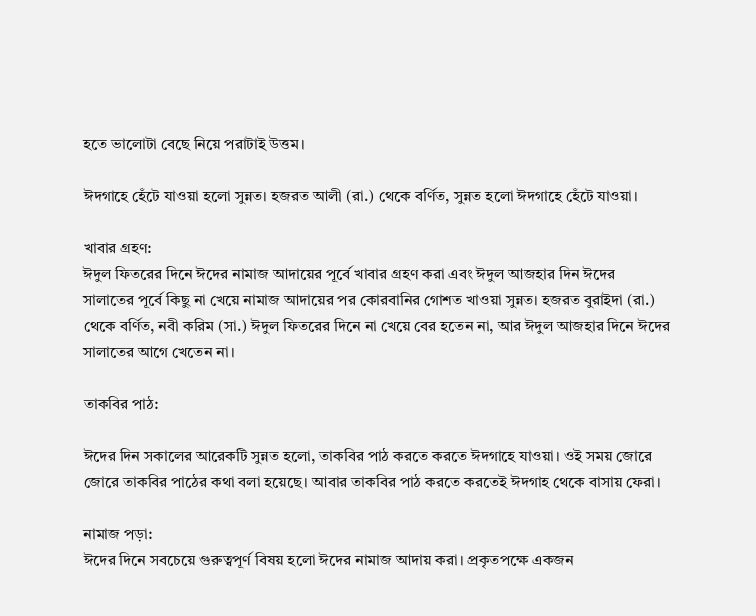হতে ভালোটা বেছে নিয়ে পরাটাই উত্তম।

ঈদগাহে হেঁটে যাওয়া হলো সুন্নত। হজরত আলী (রা.) থেকে বর্ণিত, সুন্নত হলো ঈদগাহে হেঁটে যাওয়া।

খাবার গ্রহণ:
ঈদুল ফিতরের দিনে ঈদের নামাজ আদায়ের পূর্বে খাবার গ্রহণ করা এবং ঈদুল আজহার দিন ঈদের সালাতের পূর্বে কিছু না খেয়ে নামাজ আদায়ের পর কোরবানির গোশত খাওয়া সুন্নত। হজরত বুরাইদা (রা.) থেকে বর্ণিত, নবী করিম (সা.) ঈদুল ফিতরের দিনে না খেয়ে বের হতেন না, আর ঈদুল আজহার দিনে ঈদের সালাতের আগে খেতেন না।

তাকবির পাঠ:

ঈদের দিন সকালের আরেকটি সুন্নত হলো, তাকবির পাঠ করতে করতে ঈদগাহে যাওয়া। ওই সময় জোরে জোরে তাকবির পাঠের কথা বলা হয়েছে। আবার তাকবির পাঠ করতে করতেই ঈদগাহ থেকে বাসায় ফেরা।

নামাজ পড়া:
ঈদের দিনে সবচেয়ে গুরুত্বপূর্ণ বিষয় হলো ঈদের নামাজ আদায় করা। প্রকৃতপক্ষে একজন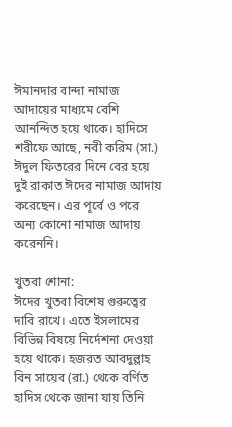ঈমানদার বান্দা নামাজ আদায়ের মাধ্যমে বেশি আনন্দিত হয়ে থাকে। হাদিসে শরীফে আছে, নবী করিম (সা.) ঈদুল ফিতরের দিনে বের হয়ে দুই রাকাত ঈদের নামাজ আদায় করেছেন। এর পূর্বে ও পরে অন্য কোনো নামাজ আদায় করেননি।

খুতবা শোনা:
ঈদের খুতবা বিশেষ গুরুত্বের দাবি রাখে। এতে ইসলামের বিভিন্ন বিষয়ে নির্দেশনা দেওয়া হয়ে থাকে। হজরত আবদুল্লাহ বিন সায়েব (রা.) থেকে বর্ণিত হাদিস থেকে জানা যায় তিনি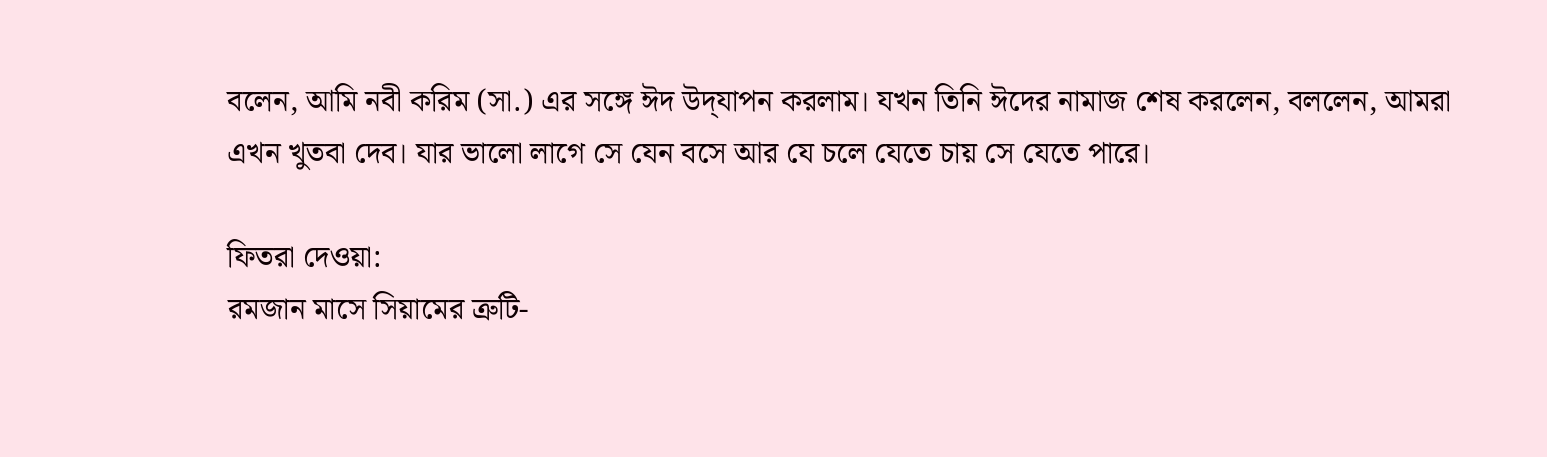বলেন, আমি নবী করিম (সা.) এর সঙ্গে ঈদ উদ্‌যাপন করলাম। যখন তিনি ঈদের নামাজ শেষ করলেন, বললেন, আমরা এখন খুতবা দেব। যার ভালো লাগে সে যেন বসে আর যে চলে যেতে চায় সে যেতে পারে।

ফিতরা দেওয়া:
রমজান মাসে সিয়ামের ত্রুটি-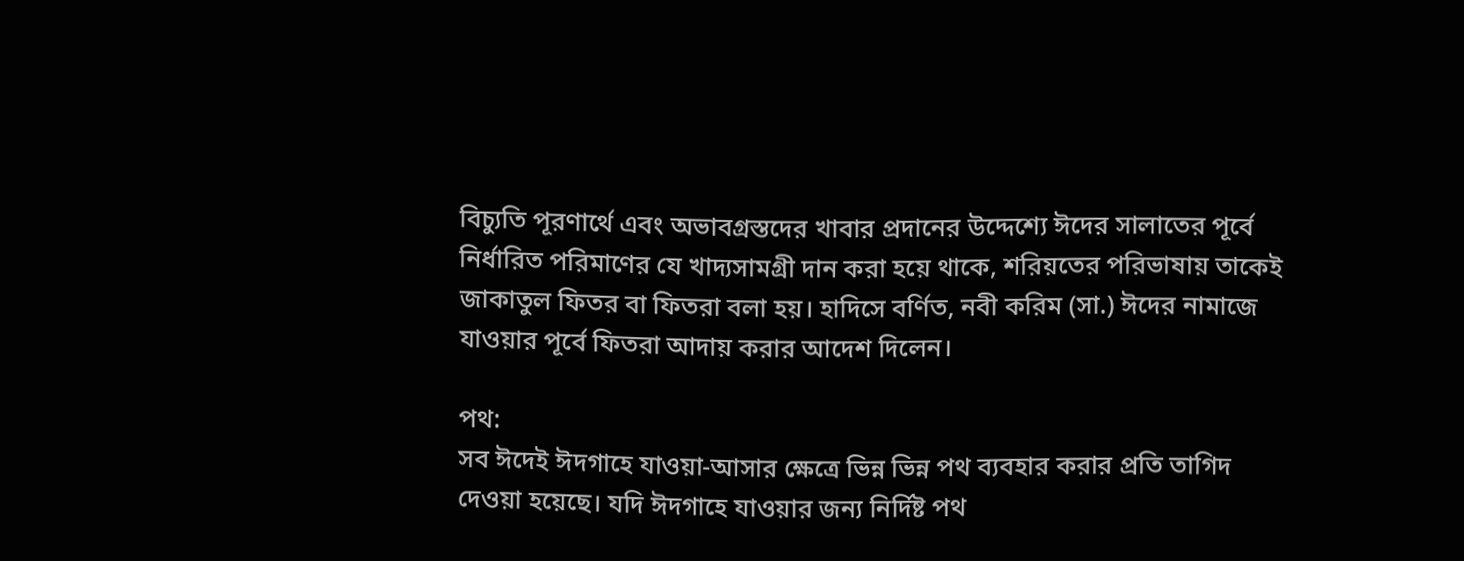বিচ্যুতি পূরণার্থে এবং অভাবগ্রস্তদের খাবার প্রদানের উদ্দেশ্যে ঈদের সালাতের পূর্বে নির্ধারিত পরিমাণের যে খাদ্যসামগ্রী দান করা হয়ে থাকে, শরিয়তের পরিভাষায় তাকেই জাকাতুল ফিতর বা ফিতরা বলা হয়। হাদিসে বর্ণিত, নবী করিম (সা.) ঈদের নামাজে যাওয়ার পূর্বে ফিতরা আদায় করার আদেশ দিলেন।

পথ:
সব ঈদেই ঈদগাহে যাওয়া-আসার ক্ষেত্রে ভিন্ন ভিন্ন পথ ব্যবহার করার প্রতি তাগিদ দেওয়া হয়েছে। যদি ঈদগাহে যাওয়ার জন্য নির্দিষ্ট পথ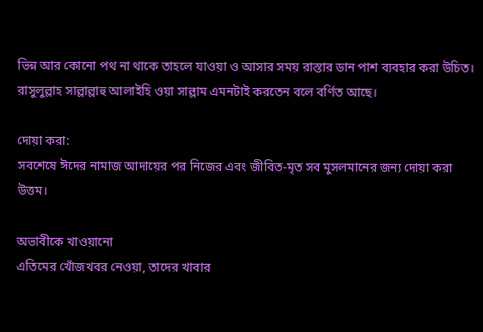ভিন্ন আর কোনো পথ না থাকে তাহলে যাওয়া ও আসার সময় রাস্তার ডান পাশ ব্যবহার করা উচিত। রাসুলুল্লাহ সাল্লাল্লাহু আলাইহি ওয়া সাল্লাম এমনটাই করতেন বলে বর্ণিত আছে।

দোয়া করা:
সবশেষে ঈদের নামাজ আদায়ের পর নিজের এবং জীবিত-মৃত সব মুসলমানের জন্য দোয়া করা উত্তম।

অভাবীকে খাওয়ানো
এতিমের খোঁজখবর নেওয়া, তাদের খাবার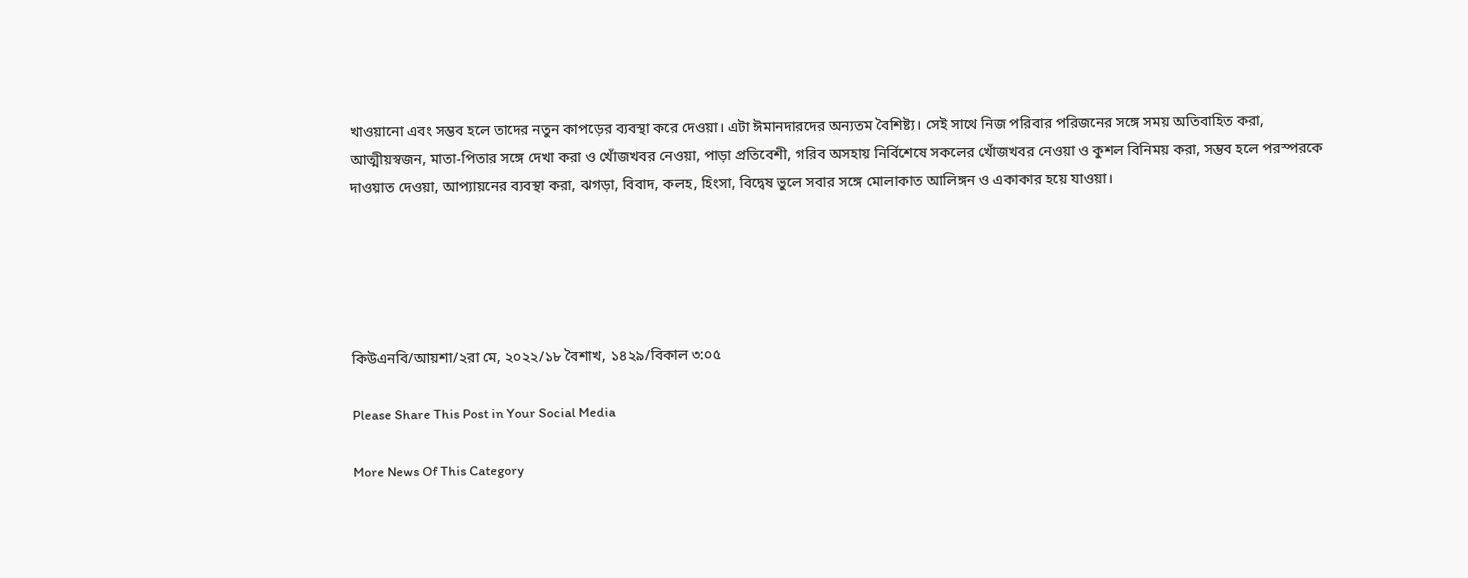খাওয়ানো এবং সম্ভব হলে তাদের নতুন কাপড়ের ব্যবস্থা করে দেওয়া। এটা ঈমানদারদের অন্যতম বৈশিষ্ট্য। সেই সাথে নিজ পরিবার পরিজনের সঙ্গে সময় অতিবাহিত করা, আত্মীয়স্বজন, মাতা-পিতার সঙ্গে দেখা করা ও খোঁজখবর নেওয়া, পাড়া প্রতিবেশী, গরিব অসহায় নির্বিশেষে সকলের খোঁজখবর নেওয়া ও কুশল বিনিময় করা, সম্ভব হলে পরস্পরকে দাওয়াত দেওয়া, আপ্যায়নের ব্যবস্থা করা, ঝগড়া, বিবাদ, কলহ, হিংসা, বিদ্বেষ ভুলে সবার সঙ্গে মোলাকাত আলিঙ্গন ও একাকার হয়ে যাওয়া।





কিউএনবি/আয়শা/২রা মে, ২০২২/১৮ বৈশাখ, ১৪২৯/বিকাল ৩:০৫

Please Share This Post in Your Social Media

More News Of This Category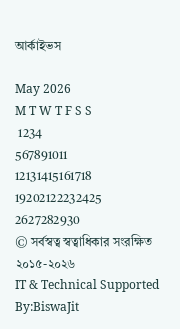আর্কাইভস

May 2026
M T W T F S S
 1234
567891011
12131415161718
19202122232425
2627282930
© সর্বস্বত্ব স্বত্বাধিকার সংরক্ষিত ২০১৫-২০২৬
IT & Technical Supported By:BiswaJit